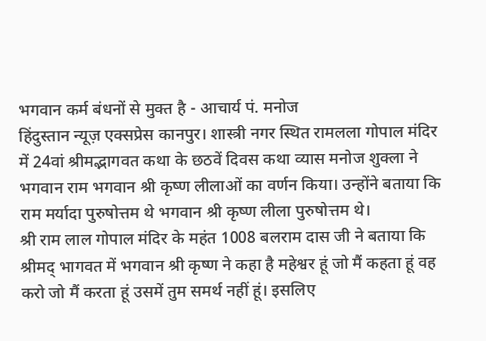भगवान कर्म बंधनों से मुक्त है - आचार्य पं. मनोज
हिंदुस्तान न्यूज़ एक्सप्रेस कानपुर। शास्त्री नगर स्थित रामलला गोपाल मंदिर में 24वां श्रीमद्भागवत कथा के छठवें दिवस कथा व्यास मनोज शुक्ला ने भगवान राम भगवान श्री कृष्ण लीलाओं का वर्णन किया। उन्होंने बताया कि राम मर्यादा पुरुषोत्तम थे भगवान श्री कृष्ण लीला पुरुषोत्तम थे।
श्री राम लाल गोपाल मंदिर के महंत 1008 बलराम दास जी ने बताया कि श्रीमद् भागवत में भगवान श्री कृष्ण ने कहा है महेश्वर हूं जो मैं कहता हूं वह करो जो मैं करता हूं उसमें तुम समर्थ नहीं हूं। इसलिए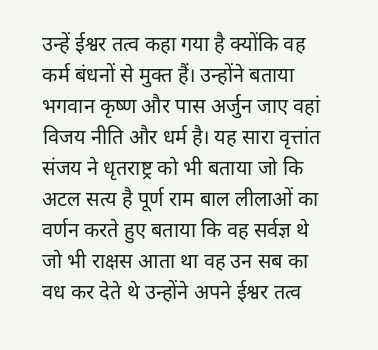उन्हें ईश्वर तत्व कहा गया है क्योंकि वह कर्म बंधनों से मुक्त हैं। उन्होंने बताया भगवान कृष्ण और पास अर्जुन जाए वहां विजय नीति और धर्म है। यह सारा वृत्तांत संजय ने धृतराष्ट्र को भी बताया जो कि अटल सत्य है पूर्ण राम बाल लीलाओं का वर्णन करते हुए बताया कि वह सर्वज्ञ थे जो भी राक्षस आता था वह उन सब का वध कर देते थे उन्होंने अपने ईश्वर तत्व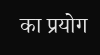का प्रयोग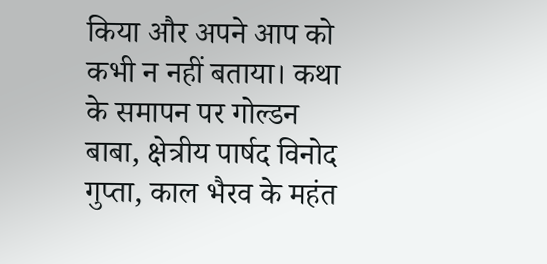किया और अपने आप को कभी न नहीं बताया। कथा के समापन पर गोल्डन बाबा, क्षेत्रीय पार्षद विनोद गुप्ता, काल भैरव के महंत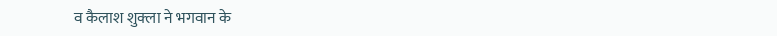व कैलाश शुक्ला ने भगवान के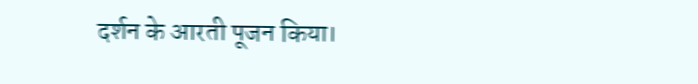दर्शन के आरती पूजन किया।